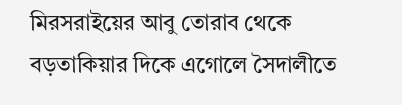মিরসরাইয়ের আবু তোরাব থেকে বড়তাকিয়ার দিকে এগোলে সৈদালীতে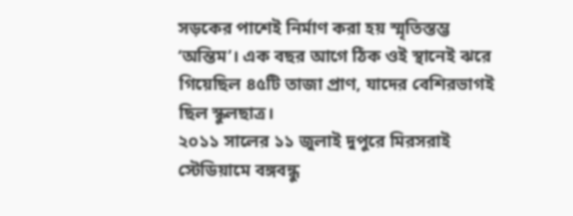সড়কের পাশেই নির্মাণ করা হয় স্মৃতিস্তম্ভ ‘অন্তিম’। এক বছর আগে ঠিক ওই স্থানেই ঝরে গিয়েছিল ৪৫টি তাজা প্রাণ, যাদের বেশিরভাগই ছিল স্কুলছাত্র।
২০১১ সালের ১১ জুলাই দুপুরে মিরসরাই স্টেডিয়ামে বঙ্গবন্ধু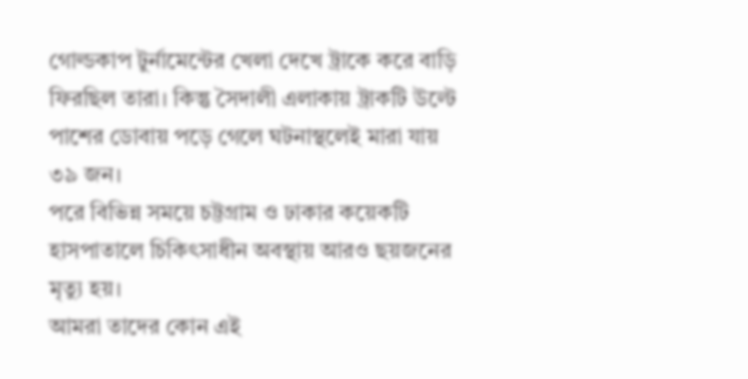গোল্ডকাপ টুর্নামেন্টের খেলা দেখে ট্রাকে করে বাড়ি ফিরছিল তারা। কিন্তু সৈদালী এলাকায় ট্রাকটি উল্টে পাশের ডোবায় পড়ে গেলে ঘটনাস্থলেই মারা যায় ৩৯ জন।
পরে বিভিন্ন সময়ে চট্টগ্রাম ও ঢাকার কয়েকটি হাসপাতালে চিকিৎসাধীন অবস্থায় আরও ছয়জনের মৃত্যু হয়।
আমরা তাদের কোন এই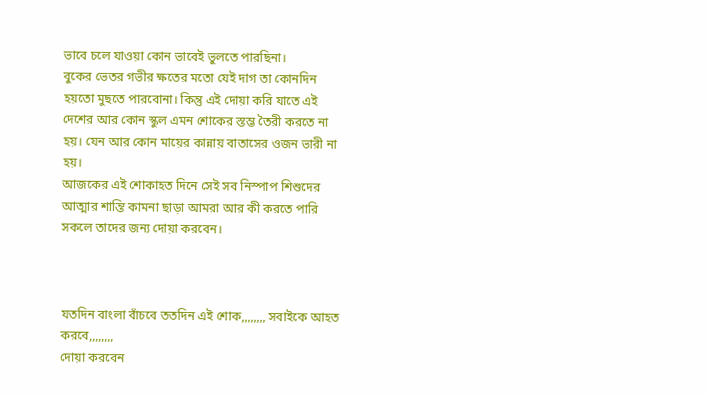ভাবে চলে যাওয়া কোন ভাবেই ভুলতে পারছিনা।
বুকের ভেতর গভীর ক্ষতের মতো যেই দাগ তা কোনদিন হয়তো মুছতে পারবোনা। কিন্তু এই দোয়া করি যাতে এই দেশের আর কোন স্কুল এমন শোকের স্তম্ভ তৈরী করতে না হয়। যেন আর কোন মায়ের কান্নায় বাতাসের ওজন ভারী না হয়।
আজকের এই শোকাহত দিনে সেই সব নিস্পাপ শিশুদের আত্মার শান্তি কামনা ছাড়া আমরা আর কী করতে পারি
সকলে তাদের জন্য দোয়া করবেন।



যতদিন বাংলা বাঁচবে ততদিন এই শোক,,,,,,,, সবাইকে আহত করবে,,,,,,,,
দোয়া করবেন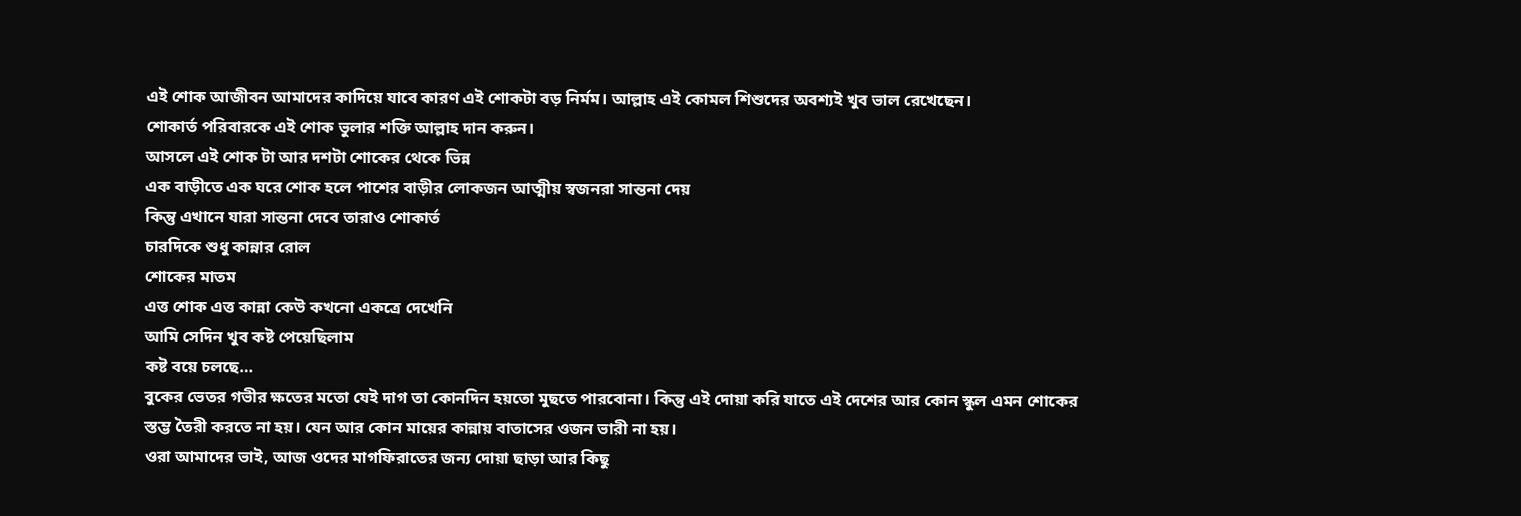এই শোক আজীবন আমাদের কাদিয়ে যাবে কারণ এই শোকটা বড় নির্মম। আল্লাহ এই কোমল শিশুদের অবশ্যই খুব ভাল রেখেছেন।
শোকার্ত পরিবারকে এই শোক ভুলার শক্তি আল্লাহ দান করুন।
আসলে এই শোক টা আর দশটা শোকের থেকে ভিন্ন
এক বাড়ীতে এক ঘরে শোক হলে পাশের বাড়ীর লোকজন আত্মীয় স্বজনরা সান্তনা দেয়
কিন্তু এখানে যারা সান্তনা দেবে তারাও শোকার্ত
চারদিকে শুধু কান্নার রোল
শোকের মাতম
এত্ত শোক এত্ত কান্না কেউ কখনো একত্রে দেখেনি
আমি সেদিন খুব কষ্ট পেয়েছিলাম
কষ্ট বয়ে চলছে…
বুকের ভেতর গভীর ক্ষতের মতো যেই দাগ তা কোনদিন হয়তো মুছতে পারবোনা। কিন্তু এই দোয়া করি যাতে এই দেশের আর কোন স্কুল এমন শোকের স্তম্ভ তৈরী করতে না হয়। যেন আর কোন মায়ের কান্নায় বাতাসের ওজন ভারী না হয়।
ওরা আমাদের ভাই, আজ ওদের মাগফিরাতের জন্য দোয়া ছাড়া আর কিছু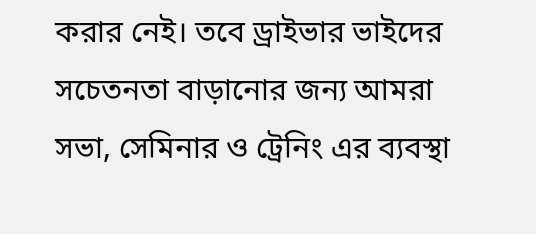করার নেই। তবে ড্রাইভার ভাইদের সচেতনতা বাড়ানোর জন্য আমরা সভা, সেমিনার ও ট্রেনিং এর ব্যবস্থা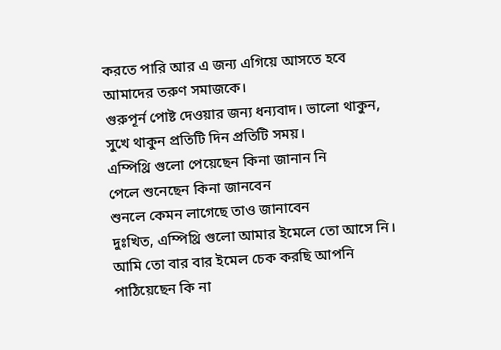করতে পারি আর এ জন্য এগিয়ে আসতে হবে আমাদের তরুণ সমাজকে।
গুরুপূর্ন পোষ্ট দেওয়ার জন্য ধন্যবাদ। ভালো থাকুন, সুখে থাকুন প্রতিটি দিন প্রতিটি সময়।
এম্পিথ্রি গুলো পেয়েছেন কিনা জানান নি
পেলে শুনেছেন কিনা জানবেন
শুনলে কেমন লাগেছে তাও জানাবেন
দুঃখিত, এম্পিথ্রি গুলো আমার ইমেলে তো আসে নি। আমি তো বার বার ইমেল চেক করছি আপনি পাঠিয়েছেন কি না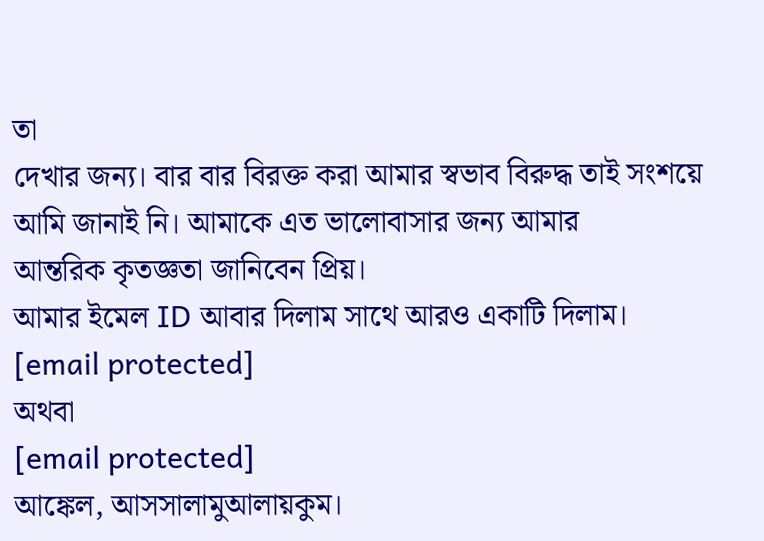তা
দেখার জন্য। বার বার বিরক্ত করা আমার স্বভাব বিরুদ্ধ তাই সংশয়ে আমি জানাই নি। আমাকে এত ভালোবাসার জন্য আমার
আন্তরিক কৃতজ্ঞতা জানিবেন প্রিয়।
আমার ইমেল ID আবার দিলাম সাথে আরও একাটি দিলাম।
[email protected]
অথবা
[email protected]
আঙ্কেল, আসসালামুআলায়কুম।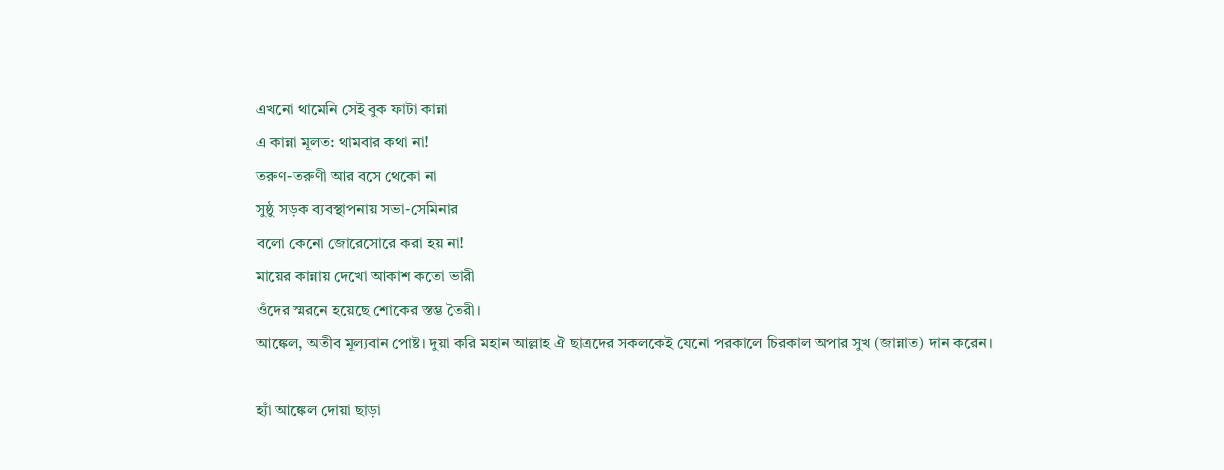এখনো থামেনি সেই বুক ফাটা কান্না
এ কান্না মূলত: থামবার কথা না!
তরুণ-তরুণী আর বসে থেকো না
সুষ্ঠু সড়ক ব্যবস্থাপনায় সভা-সেমিনার
বলো কেনো জোরেসোরে করা হয় না!
মায়ের কান্নায় দেখো আকাশ কতো ভারী
ওঁদের স্মরনে হয়েছে শোকের স্তম্ভ তৈরী।
আঙ্কেল, অতীব মূল্যবান পোষ্ট। দুয়া করি মহান আল্লাহ ঐ ছাত্রদের সকলকেই যেনো পরকালে চিরকাল অপার সুখ (জান্নাত) দান করেন।

হ্যাঁ আঙ্কেল দোয়া ছাড়া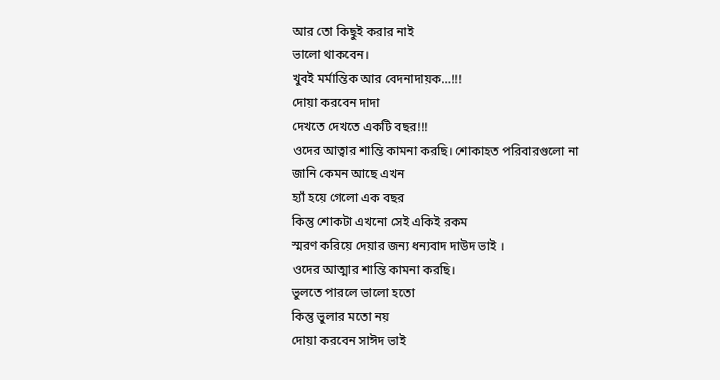আর তো কিছুই করার নাই
ভালো থাকবেন।
খুবই মর্মান্তিক আর বেদনাদায়ক…!!!
দোয়া করবেন দাদা
দেখতে দেখতে একটি বছর!!!
ওদের আত্বার শান্তি কামনা করছি। শোকাহত পরিবারগুলো না জানি কেমন আছে এখন
হ্যাঁ হয়ে গেলো এক বছর
কিন্তু শোকটা এখনো সেই একিই রকম
স্মরণ করিয়ে দেয়ার জন্য ধন্যবাদ দাউদ ভাই ।
ওদের আত্মার শান্তি কামনা করছি।
ভুলতে পারলে ভালো হতো
কিন্তু ভুলার মতো নয়
দোয়া করবেন সাঈদ ভাই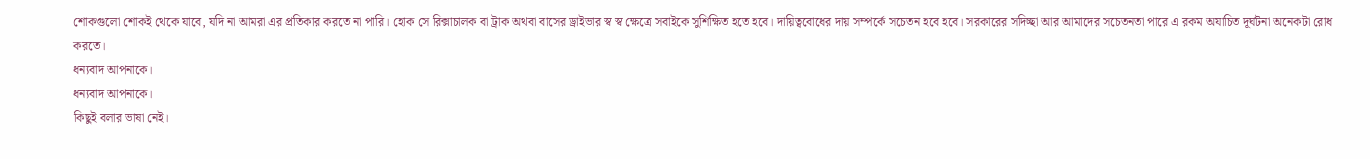শোকগুলো শোকই থেকে যাবে, যদি না আমরা এর প্রতিকার করতে না পারি। হোক সে রিক্সাচালক বা ট্রাক অথবা বাসের ড্রাইভার স্ব স্ব ক্ষেত্রে সবাইকে সুশিক্ষিত হতে হবে। দায়িত্ববোধের দায় সম্পর্কে সচেতন হবে হবে। সরকারের সদিচ্ছা আর আমাদের সচেতনতা পারে এ রকম অযাচিত দূর্ঘটনা অনেকটা রোধ করতে।
ধন্যবাদ আপনাকে।
ধন্যবাদ আপনাকে।
কিছুই বলার ভাষা নেই।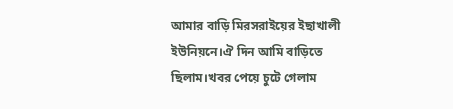আমার বাড়ি মিরসরাইয়ের ইছাখালী ইউনিয়নে।ঐ দিন আমি বাড়িতে ছিলাম।খবর পেয়ে চুটে গেলাম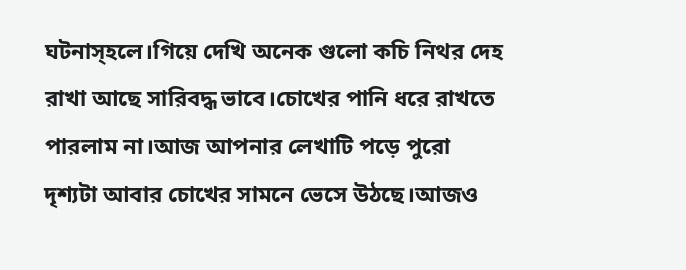ঘটনাস্হলে।গিয়ে দেখি অনেক গুলো কচি নিথর দেহ রাখা আছে সারিবদ্ধ ভাবে।চোখের পানি ধরে রাখতে পারলাম না।আজ আপনার লেখাটি পড়ে পুরো দৃশ্যটা আবার চোখের সামনে ভেসে উঠছে।আজও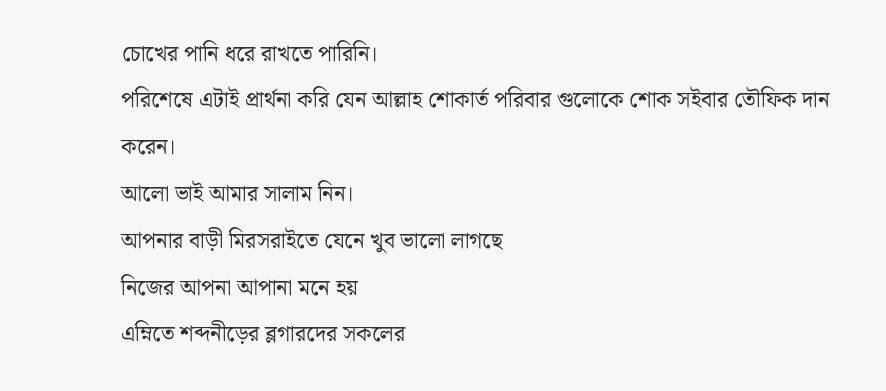চোখের পানি ধরে রাখতে পারিনি।
পরিশেষে এটাই প্রার্থনা করি যেন আল্লাহ শোকার্ত পরিবার গুলোকে শোক সইবার তৌফিক দান করেন।
আলো ভাই আমার সালাম নিন।
আপনার বাড়ী মিরসরাইতে যেনে খুব ভালো লাগছে
নিজের আপনা আপানা মনে হয়
এম্নিতে শব্দনীড়ের ব্লগারদের সকলের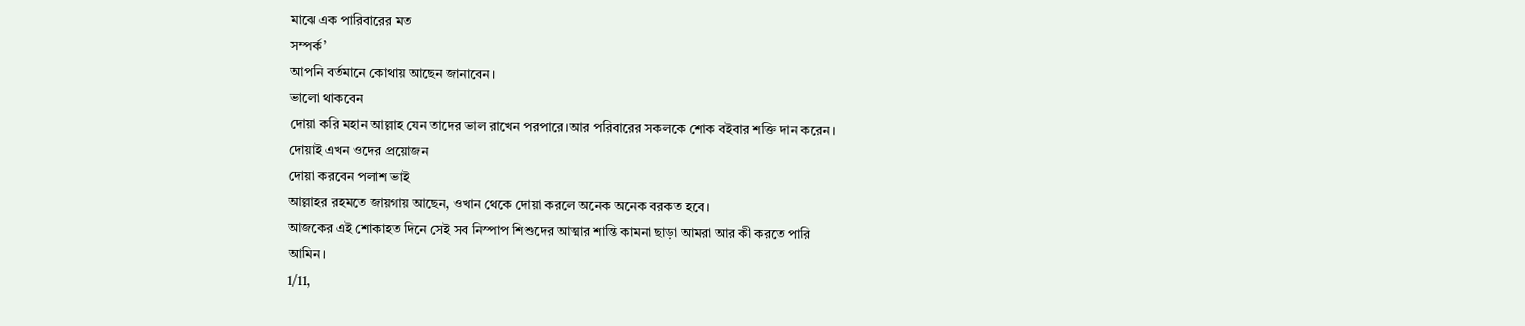মাঝে এক পারিবারের মত
সম্পর্ক’
আপনি বর্তমানে কোথায় আছেন জানাবেন।
ভালো থাকবেন
দোয়া করি মহান আল্লাহ যেন তাদের ভাল রাখেন পরপারে।আর পরিবারের সকলকে শোক বইবার শক্তি দান করেন।
দোয়াই এখন ওদের প্রয়োজন
দোয়া করবেন পলাশ ভাই
আল্লাহর রহমতে জায়গায় আছেন, ওখান থেকে দোয়া করলে অনেক অনেক বরকত হবে।
আজকের এই শোকাহত দিনে সেই সব নিস্পাপ শিশুদের আত্মার শান্তি কামনা ছাড়া আমরা আর কী করতে পারি
আমিন।
1/11,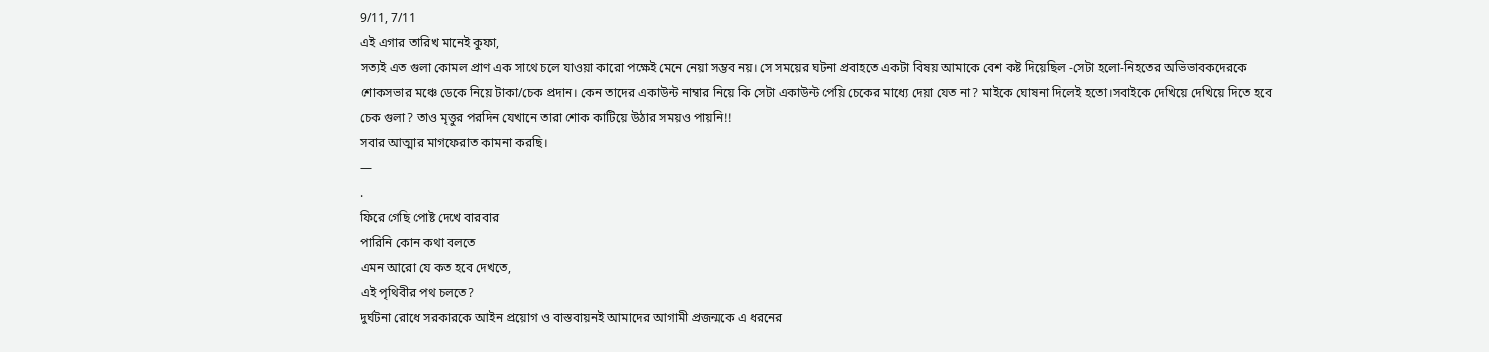9/11, 7/11
এই এগার তারিখ মানেই কুফা,
সত্যই এত গুলা কোমল প্রাণ এক সাথে চলে যাওয়া কারো পক্ষেই মেনে নেয়া সম্ভব নয়। সে সময়ের ঘটনা প্রবাহতে একটা বিষয় আমাকে বেশ কষ্ট দিয়েছিল -সেটা হলো-নিহতের অভিভাবকদেরকে শোকসভার মঞ্চে ডেকে নিয়ে টাকা/চেক প্রদান। কেন তাদের একাউন্ট নাম্বার নিয়ে কি সেটা একাউন্ট পেয়ি চেকের মাধ্যে দেয়া যেত না? মাইকে ঘোষনা দিলেই হতো।সবাইকে দেখিয়ে দেখিয়ে দিতে হবে চেক গুলা? তাও মৃত্তুর পরদিন যেখানে তারা শোক কাটিয়ে উঠার সময়ও পায়নি!!
সবার আত্মার মাগফেরাত কামনা করছি।
—
.
ফিরে গেছি পোষ্ট দেখে বারবার
পারিনি কোন কথা বলতে
এমন আরো যে কত হবে দেখতে,
এই পৃথিবীর পথ চলতে?
দুর্ঘটনা রোধে সরকারকে আইন প্রয়োগ ও বাস্তবায়নই আমাদের আগামী প্রজন্মকে এ ধরনের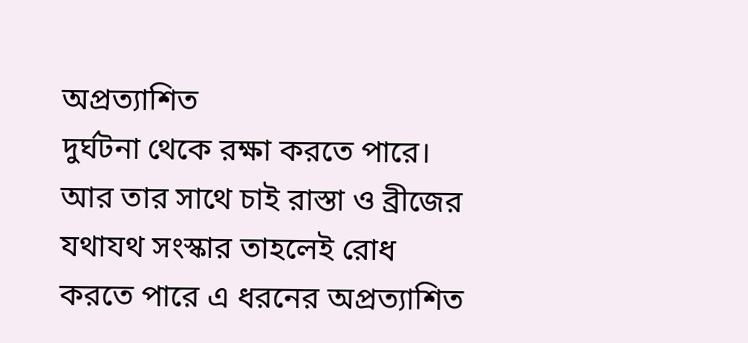অপ্রত্যাশিত
দুর্ঘটনা থেকে রক্ষা করতে পারে। আর তার সাথে চাই রাস্তা ও ব্রীজের যথাযথ সংস্কার তাহলেই রোধ করতে পারে এ ধরনের অপ্রত্যাশিত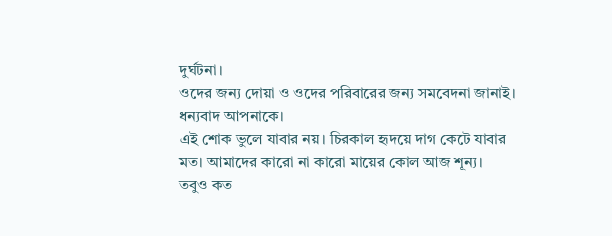দুর্ঘটনা।
ওদের জন্য দোয়া ও ওদের পরিবারের জন্য সমবেদনা জানাই।
ধন্যবাদ আপনাকে।
এই শোক ভুলে যাবার নয়। চিরকাল হৃদয়ে দাগ কেটে যাবার মত। আমাদের কারো না কারো মায়ের কোল আজ শূন্য।
তবুও কত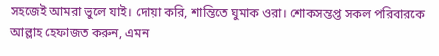সহজেই আমরা ভুলে যাই। দোয়া করি, শান্তিতে ঘুমাক ওরা। শোকসন্তপ্ত সকল পরিবারকে আল্লাহ হেফাজত করুন, এমন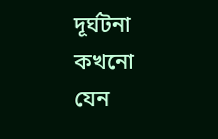দূর্ঘটনা কখনো যেন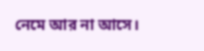নেমে আর না আসে।